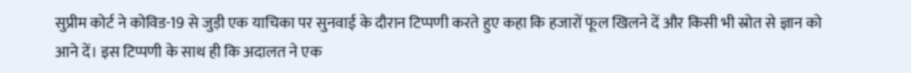सुप्रीम कोर्ट ने कोविड-19 से जुड़ी एक याचिका पर सुनवाई के दौरान टिप्पणी करते हुए कहा कि हजारों फूल खिलने दें और किसी भी स्रोत से ज्ञान को आने दें। इस टिप्पणी के साथ ही कि अदालत ने एक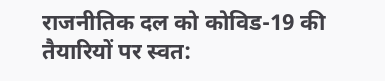राजनीतिक दल को कोविड-19 की तैयारियों पर स्वत: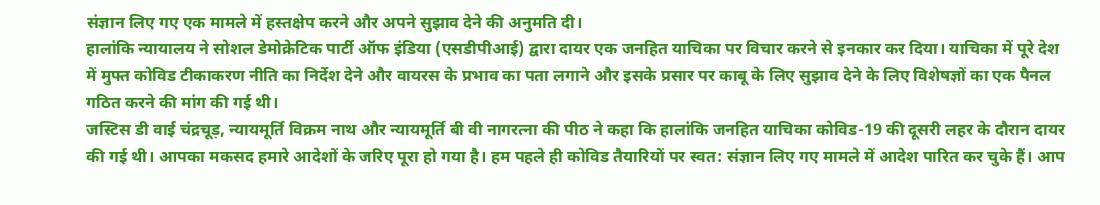संज्ञान लिए गए एक मामले में हस्तक्षेप करने और अपने सुझाव देने की अनुमति दी।
हालांकि न्यायालय ने सोशल डेमोक्रेटिक पार्टी ऑफ इंडिया (एसडीपीआई) द्वारा दायर एक जनहित याचिका पर विचार करने से इनकार कर दिया। याचिका में पूरे देश में मुफ्त कोविड टीकाकरण नीति का निर्देश देने और वायरस के प्रभाव का पता लगाने और इसके प्रसार पर काबू के लिए सुझाव देने के लिए विशेषज्ञों का एक पैनल गठित करने की मांग की गई थी।
जस्टिस डी वाई चंद्रचूड़, न्यायमूर्ति विक्रम नाथ और न्यायमूर्ति बी वी नागरत्ना की पीठ ने कहा कि हालांकि जनहित याचिका कोविड-19 की दूसरी लहर के दौरान दायर की गई थी। आपका मकसद हमारे आदेशों के जरिए पूरा हो गया है। हम पहले ही कोविड तैयारियों पर स्वत: संज्ञान लिए गए मामले में आदेश पारित कर चुके हैं। आप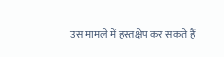उस मामले में हस्तक्षेप कर सकते हैं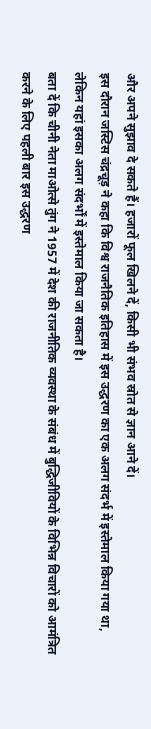और अपने सुझाव दे सकते हैं। हजारों फूल खिलने दें, किसी भी संभव स्रोत से ज्ञान आने दें।
इस दौरान जस्टिस चंद्रचूड़ ने कहा कि विश्व राजनैतिक इतिहास में इस उद्धरण का एक अलग संदर्भ में इस्तेमाल किया गया था, लेकिन यहां इसका अलग संदर्भों में इस्तेमाल किया जा सकता है।
बता दें कि चीनी नेता माओत्से तुंग ने 1957 में देश की राजनीतिक व्यवस्था के संबंध में बुद्धिजीवियों के विभिन्न विचारों को आमंत्रित करने के लिए पहली बार इस उद्धरण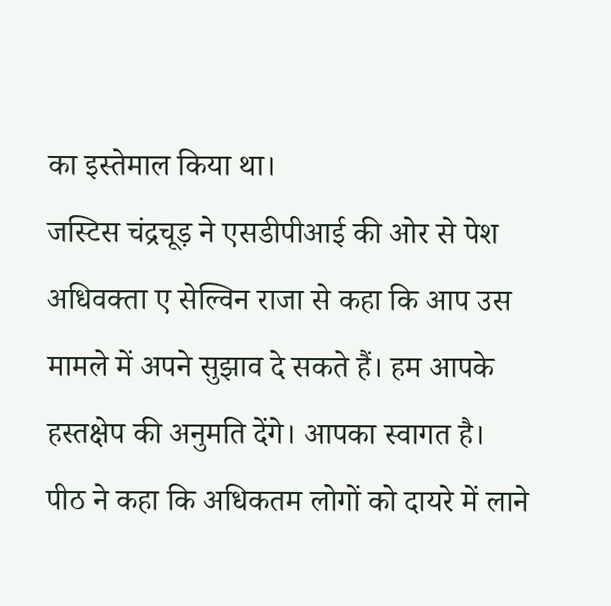का इस्तेमाल किया था।
जस्टिस चंद्रचूड़ ने एसडीपीआई की ओर से पेश अधिवक्ता ए सेल्विन राजा से कहा कि आप उस मामले में अपने सुझाव दे सकते हैं। हम आपके हस्तक्षेप की अनुमति देंगे। आपका स्वागत है।
पीठ ने कहा कि अधिकतम लोगों को दायरे में लाने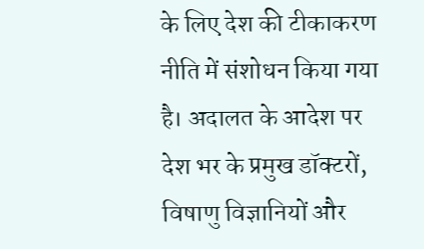के लिए देश की टीकाकरण नीति में संशोधन किया गया है। अदालत के आदेश पर देश भर के प्रमुख डॉक्टरों, विषाणु विज्ञानियों और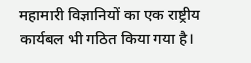महामारी विज्ञानियों का एक राष्ट्रीय कार्यबल भी गठित किया गया है।